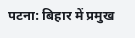पटना: बिहार में प्रमुख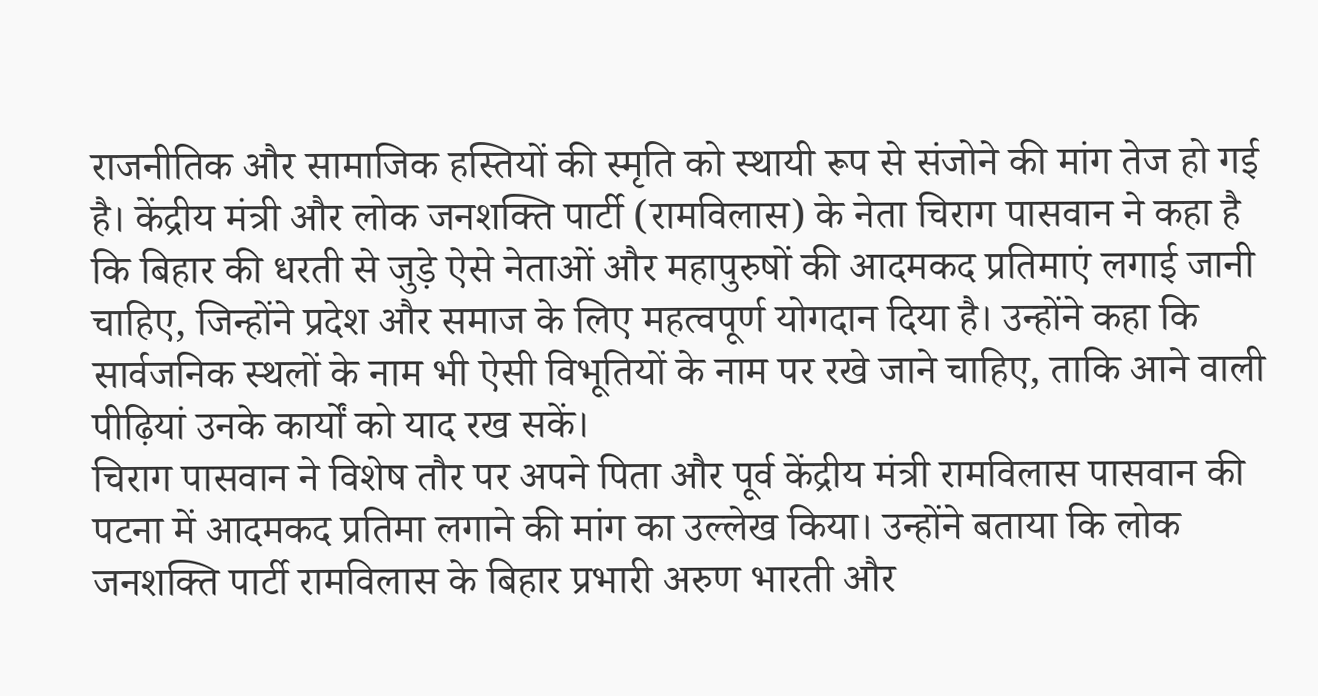राजनीतिक और सामाजिक हस्तियों की स्मृति को स्थायी रूप से संजोने की मांग तेज हो गई है। केंद्रीय मंत्री और लोक जनशक्ति पार्टी (रामविलास) के नेता चिराग पासवान ने कहा है कि बिहार की धरती से जुड़े ऐसे नेताओं और महापुरुषों की आदमकद प्रतिमाएं लगाई जानी चाहिए, जिन्होंने प्रदेश और समाज के लिए महत्वपूर्ण योगदान दिया है। उन्होंने कहा कि सार्वजनिक स्थलों के नाम भी ऐसी विभूतियों के नाम पर रखे जाने चाहिए, ताकि आने वाली पीढ़ियां उनके कार्यों को याद रख सकें।
चिराग पासवान ने विशेष तौर पर अपने पिता और पूर्व केंद्रीय मंत्री रामविलास पासवान की पटना में आदमकद प्रतिमा लगाने की मांग का उल्लेख किया। उन्होंने बताया कि लोक जनशक्ति पार्टी रामविलास के बिहार प्रभारी अरुण भारती और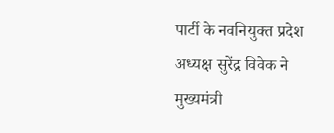पार्टी के नवनियुक्त प्रदेश अध्यक्ष सुरेंद्र विवेक ने मुख्यमंत्री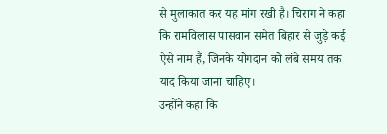से मुलाकात कर यह मांग रखी है। चिराग ने कहा कि रामविलास पासवान समेत बिहार से जुड़े कई ऐसे नाम हैं, जिनके योगदान को लंबे समय तक याद किया जाना चाहिए।
उन्होंने कहा कि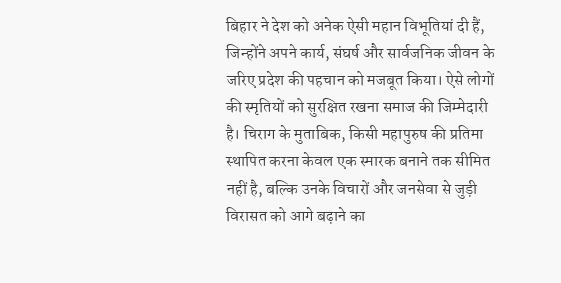बिहार ने देश को अनेक ऐसी महान विभूतियां दी हैं, जिन्होंने अपने कार्य, संघर्ष और सार्वजनिक जीवन के जरिए प्रदेश की पहचान को मजबूत किया। ऐसे लोगों की स्मृतियों को सुरक्षित रखना समाज की जिम्मेदारी है। चिराग के मुताबिक, किसी महापुरुष की प्रतिमा स्थापित करना केवल एक स्मारक बनाने तक सीमित नहीं है, बल्कि उनके विचारों और जनसेवा से जुड़ी विरासत को आगे बढ़ाने का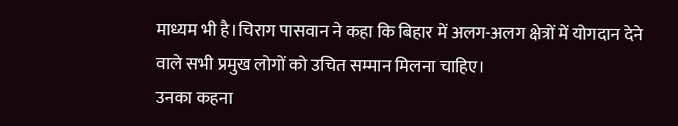माध्यम भी है।चिराग पासवान ने कहा कि बिहार में अलग-अलग क्षेत्रों में योगदान देने वाले सभी प्रमुख लोगों को उचित सम्मान मिलना चाहिए।
उनका कहना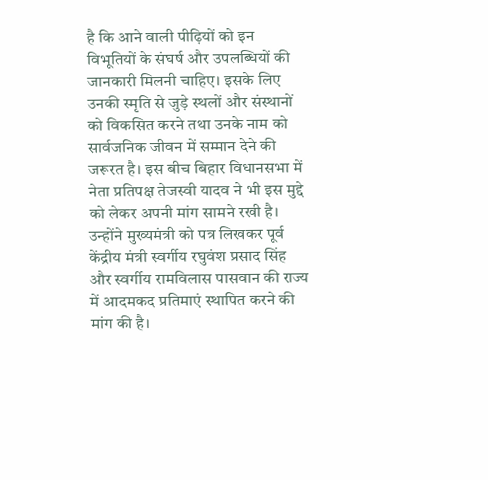है कि आने वाली पीढ़ियों को इन विभूतियों के संघर्ष और उपलब्धियों की जानकारी मिलनी चाहिए। इसके लिए उनकी स्मृति से जुड़े स्थलों और संस्थानों को विकसित करने तथा उनके नाम को सार्वजनिक जीवन में सम्मान देने की जरूरत है। इस बीच बिहार विधानसभा में नेता प्रतिपक्ष तेजस्वी यादव ने भी इस मुद्दे को लेकर अपनी मांग सामने रखी है। उन्होंने मुख्यमंत्री को पत्र लिखकर पूर्व केंद्रीय मंत्री स्वर्गीय रघुवंश प्रसाद सिंह और स्वर्गीय रामविलास पासवान की राज्य में आदमकद प्रतिमाएं स्थापित करने की मांग की है।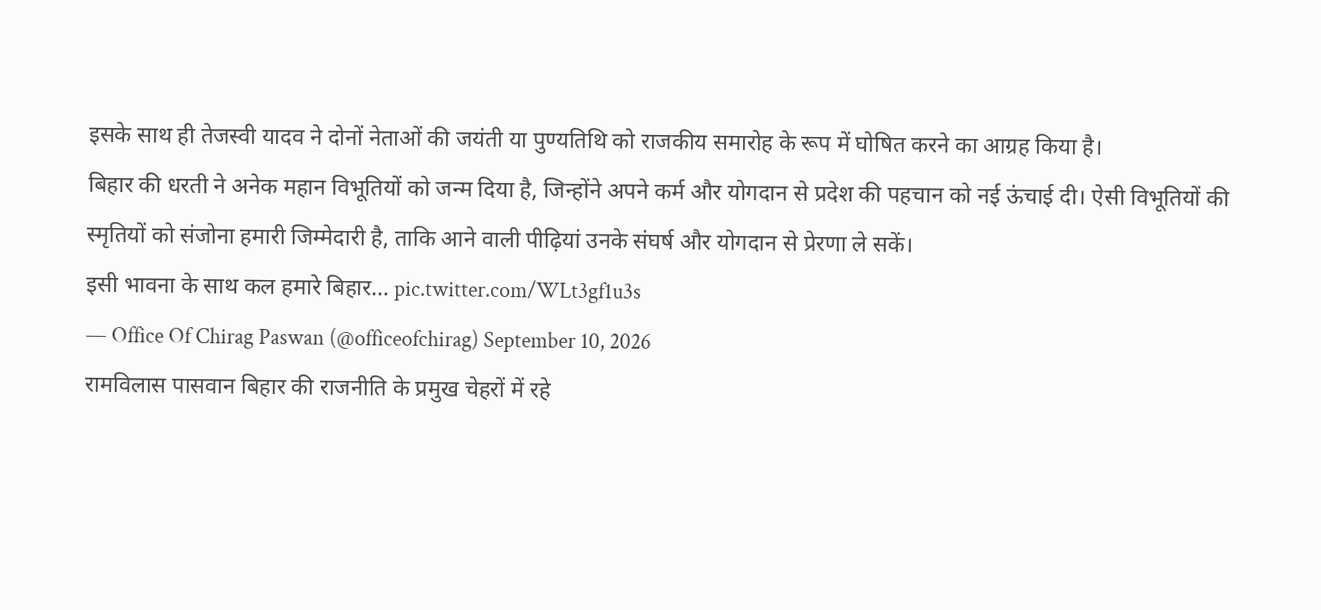इसके साथ ही तेजस्वी यादव ने दोनों नेताओं की जयंती या पुण्यतिथि को राजकीय समारोह के रूप में घोषित करने का आग्रह किया है।
बिहार की धरती ने अनेक महान विभूतियों को जन्म दिया है, जिन्होंने अपने कर्म और योगदान से प्रदेश की पहचान को नई ऊंचाई दी। ऐसी विभूतियों की स्मृतियों को संजोना हमारी जिम्मेदारी है, ताकि आने वाली पीढ़ियां उनके संघर्ष और योगदान से प्रेरणा ले सकें।
इसी भावना के साथ कल हमारे बिहार… pic.twitter.com/WLt3gf1u3s
— Office Of Chirag Paswan (@officeofchirag) September 10, 2026
रामविलास पासवान बिहार की राजनीति के प्रमुख चेहरों में रहे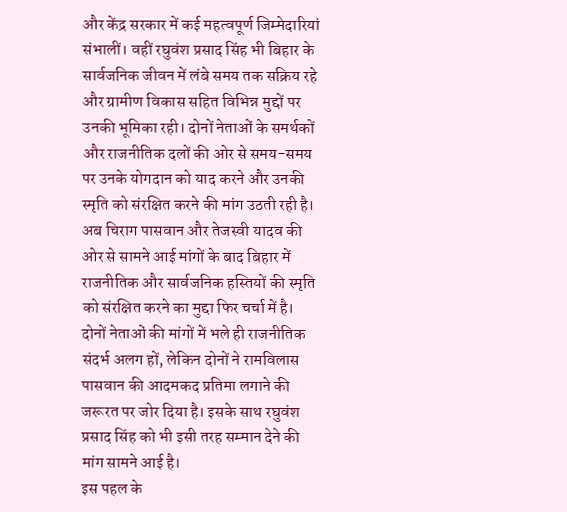और केंद्र सरकार में कई महत्वपूर्ण जिम्मेदारियां संभालीं। वहीं रघुवंश प्रसाद सिंह भी बिहार के सार्वजनिक जीवन में लंबे समय तक सक्रिय रहे और ग्रामीण विकास सहित विभिन्न मुद्दों पर उनकी भूमिका रही। दोनों नेताओं के समर्थकों और राजनीतिक दलों की ओर से समय-समय पर उनके योगदान को याद करने और उनकी स्मृति को संरक्षित करने की मांग उठती रही है।
अब चिराग पासवान और तेजस्वी यादव की ओर से सामने आई मांगों के बाद बिहार में राजनीतिक और सार्वजनिक हस्तियों की स्मृति को संरक्षित करने का मुद्दा फिर चर्चा में है। दोनों नेताओं की मांगों में भले ही राजनीतिक संदर्भ अलग हों, लेकिन दोनों ने रामविलास पासवान की आदमकद प्रतिमा लगाने की जरूरत पर जोर दिया है। इसके साथ रघुवंश प्रसाद सिंह को भी इसी तरह सम्मान देने की मांग सामने आई है।
इस पहल के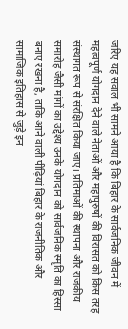जरिए यह सवाल भी सामने आया है कि बिहार के सार्वजनिक जीवन में महत्वपूर्ण योगदान देने वाले नेताओं और महापुरुषों की विरासत को किस तरह संस्थागत रूप से संरक्षित किया जाए। प्रतिमाओं की स्थापना और राजकीय समारोह जैसी मांगों का उद्देश्य उनके योगदान को सार्वजनिक स्मृति का हिस्सा बनाए रखना है, ताकि आने वाली पीढ़ियां बिहार के राजनीतिक और सामाजिक इतिहास से जुड़े इन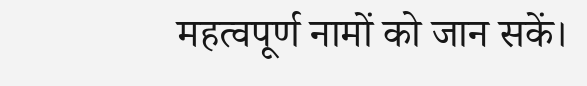महत्वपूर्ण नामों को जान सकें।